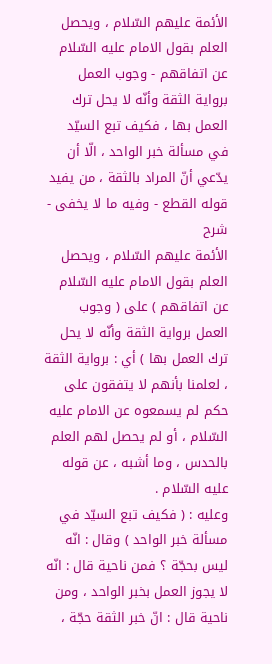الأئمة عليهم السّلام ، ويحصل العلم بقول الامام عليه السّلام عن اتفاقهم - وجوب العمل برواية الثقة وأنّه لا يحل ترك العمل بها ، فكيف تبع السيّد في مسألة خبر الواحد ، الّا أن يدّعي أنّ المراد بالثقة ، من يفيد قوله القطع - وفيه ما لا يخفى -
شرح
الأئمة عليهم السّلام ، ويحصل العلم بقول الامام عليه السّلام عن اتفاقهم ) على ( وجوب العمل برواية الثقة وأنّه لا يحل ترك العمل بها ) أي : برواية الثقة ، لعلمنا بأنهم لا يتفقون على حكم لم يسمعوه عن الامام عليه السّلام ، أو لم يحصل لهم العلم بالحدس ، وما أشبه ، عن قوله عليه السّلام .
وعليه : ( فكيف تبع السيّد في مسألة خبر الواحد ) وقال : انّه ليس بحجّة ؟ فمن ناحية قال : انّه لا يجوز العمل بخبر الواحد ، ومن ناحية قال : انّ خبر الثقة حجّة ،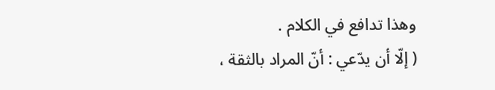وهذا تدافع في الكلام .
( إلّا أن يدّعي : أنّ المراد بالثقة ،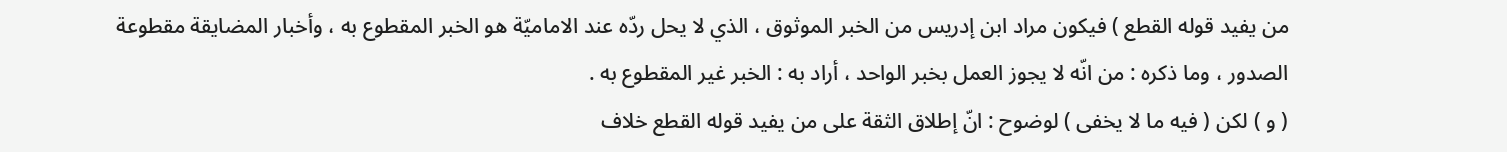من يفيد قوله القطع ) فيكون مراد ابن إدريس من الخبر الموثوق ، الذي لا يحل ردّه عند الاماميّة هو الخبر المقطوع به ، وأخبار المضايقة مقطوعة الصدور ، وما ذكره : من انّه لا يجوز العمل بخبر الواحد ، أراد به : الخبر غير المقطوع به .
( و ) لكن ( فيه ما لا يخفى ) لوضوح : انّ إطلاق الثقة على من يفيد قوله القطع خلاف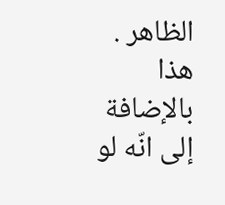الظاهر .
هذا بالإضافة إلى انّه لو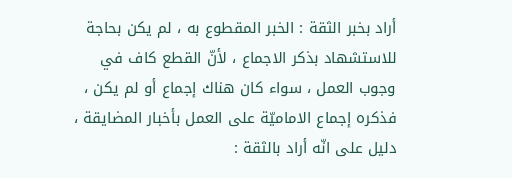أراد بخبر الثقة : الخبر المقطوع به ، لم يكن بحاجة للاستشهاد بذكر الاجماع ، لأنّ القطع كاف في وجوب العمل ، سواء كان هناك إجماع أو لم يكن ، فذكره إجماع الاماميّة على العمل بأخبار المضايقة ، دليل على انّه أراد بالثقة :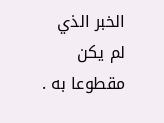الخبر الذي لم يكن مقطوعا به .